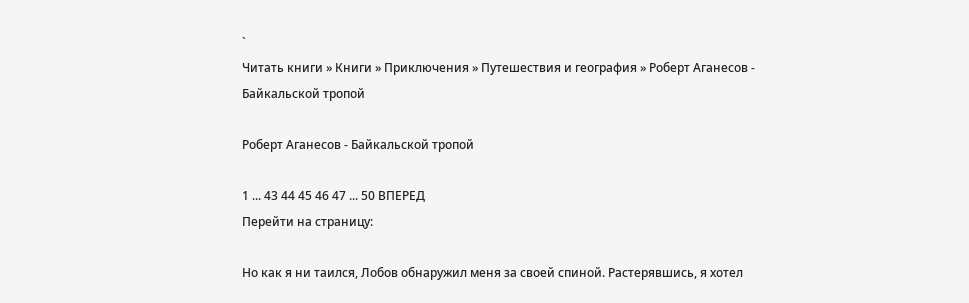`
Читать книги » Книги » Приключения » Путешествия и география » Роберт Аганесов - Байкальской тропой

Роберт Аганесов - Байкальской тропой

1 ... 43 44 45 46 47 ... 50 ВПЕРЕД
Перейти на страницу:

Но как я ни таился, Лобов обнаружил меня за своей спиной. Растерявшись, я хотел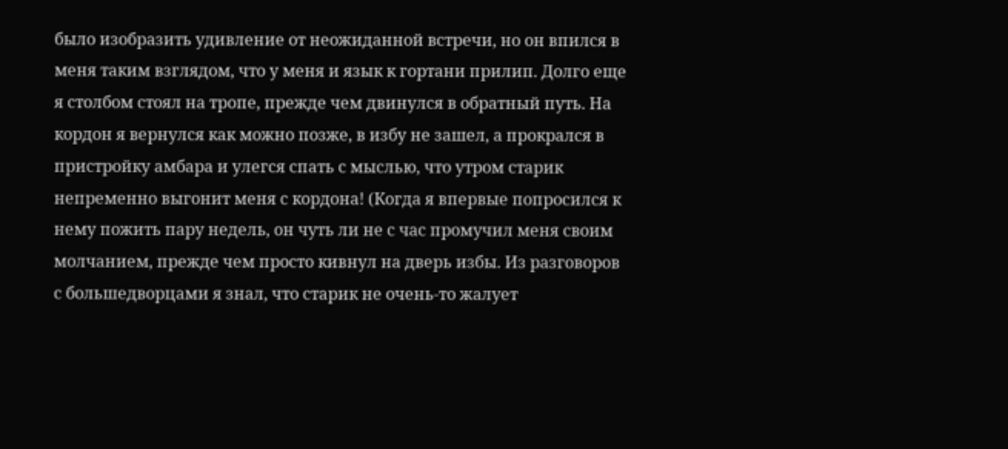было изобразить удивление от неожиданной встречи, но он впился в меня таким взглядом, что у меня и язык к гортани прилип. Долго еще я столбом стоял на тропе, прежде чем двинулся в обратный путь. На кордон я вернулся как можно позже, в избу не зашел, а прокрался в пристройку амбара и улегся спать с мыслью, что утром старик непременно выгонит меня с кордона! (Когда я впервые попросился к нему пожить пару недель, он чуть ли не с час промучил меня своим молчанием, прежде чем просто кивнул на дверь избы. Из разговоров с большедворцами я знал, что старик не очень-то жалует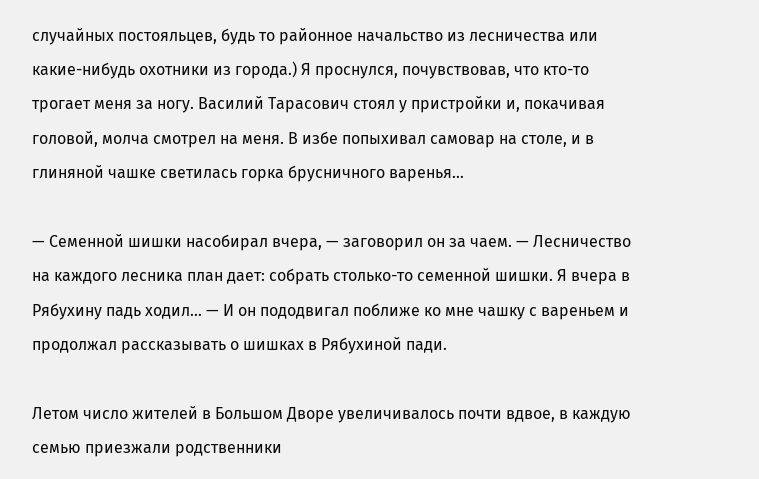случайных постояльцев, будь то районное начальство из лесничества или какие-нибудь охотники из города.) Я проснулся, почувствовав, что кто-то трогает меня за ногу. Василий Тарасович стоял у пристройки и, покачивая головой, молча смотрел на меня. В избе попыхивал самовар на столе, и в глиняной чашке светилась горка брусничного варенья…

— Семенной шишки насобирал вчера, — заговорил он за чаем. — Лесничество на каждого лесника план дает: собрать столько-то семенной шишки. Я вчера в Рябухину падь ходил… — И он пододвигал поближе ко мне чашку с вареньем и продолжал рассказывать о шишках в Рябухиной пади.

Летом число жителей в Большом Дворе увеличивалось почти вдвое, в каждую семью приезжали родственники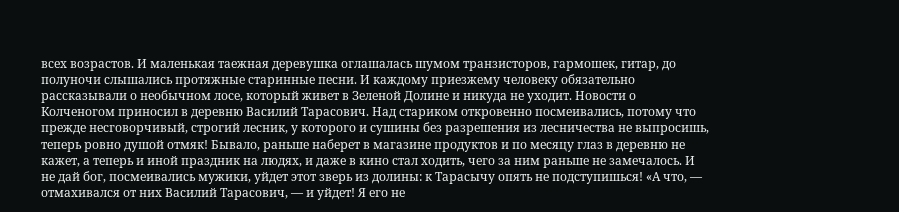всех возрастов. И маленькая таежная деревушка оглашалась шумом транзисторов, гармошек, гитар, до полуночи слышались протяжные старинные песни. И каждому приезжему человеку обязательно рассказывали о необычном лосе, который живет в Зеленой Долине и никуда не уходит. Новости о Колченогом приносил в деревню Василий Тарасович. Над стариком откровенно посмеивались, потому что прежде несговорчивый, строгий лесник, у которого и сушины без разрешения из лесничества не выпросишь, теперь ровно душой отмяк! Бывало, раньше наберет в магазине продуктов и по месяцу глаз в деревню не кажет, а теперь и иной праздник на людях, и даже в кино стал ходить, чего за ним раньше не замечалось. И не дай бог, посмеивались мужики, уйдет этот зверь из долины: к Тарасычу опять не подступишься! «А что, — отмахивался от них Василий Тарасович, — и уйдет! Я его не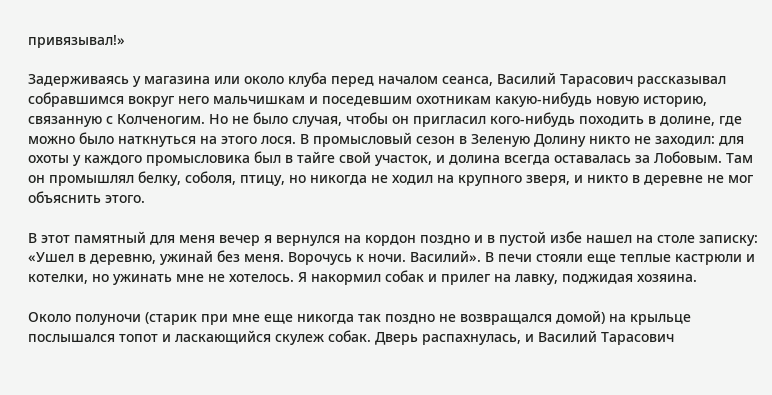привязывал!»

Задерживаясь у магазина или около клуба перед началом сеанса, Василий Тарасович рассказывал собравшимся вокруг него мальчишкам и поседевшим охотникам какую-нибудь новую историю, связанную с Колченогим. Но не было случая, чтобы он пригласил кого-нибудь походить в долине, где можно было наткнуться на этого лося. В промысловый сезон в Зеленую Долину никто не заходил: для охоты у каждого промысловика был в тайге свой участок, и долина всегда оставалась за Лобовым. Там он промышлял белку, соболя, птицу, но никогда не ходил на крупного зверя, и никто в деревне не мог объяснить этого.

В этот памятный для меня вечер я вернулся на кордон поздно и в пустой избе нашел на столе записку: «Ушел в деревню, ужинай без меня. Ворочусь к ночи. Василий». В печи стояли еще теплые кастрюли и котелки, но ужинать мне не хотелось. Я накормил собак и прилег на лавку, поджидая хозяина.

Около полуночи (старик при мне еще никогда так поздно не возвращался домой) на крыльце послышался топот и ласкающийся скулеж собак. Дверь распахнулась, и Василий Тарасович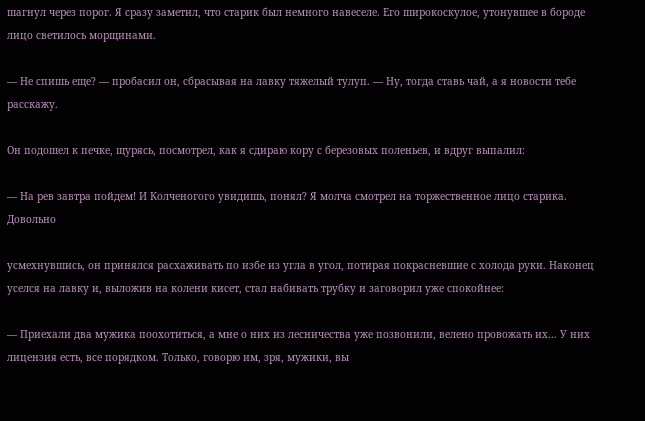шагнул через порог. Я сразу заметил, что старик был немного навеселе. Его широкоскулое, утонувшее в бороде лицо светилось морщинами.

— Не спишь еще? — пробасил он, сбрасывая на лавку тяжелый тулуп. — Ну, тогда ставь чай, а я новости тебе расскажу.

Он подошел к печке, щурясь, посмотрел, как я сдираю кору с березовых поленьев, и вдруг выпалил:

— На рев завтра пойдем! И Колченогого увидишь, понял? Я молча смотрел на торжественное лицо старика. Довольно

усмехнувшись, он принялся расхаживать по избе из угла в угол, потирая покрасневшие с холода руки. Наконец уселся на лавку и, выложив на колени кисет, стал набивать трубку и заговорил уже спокойнее:

— Приехали два мужика поохотиться, а мне о них из лесничества уже позвонили, велено провожать их… У них лицензия есть, все порядком. Только, говорю им, зря, мужики, вы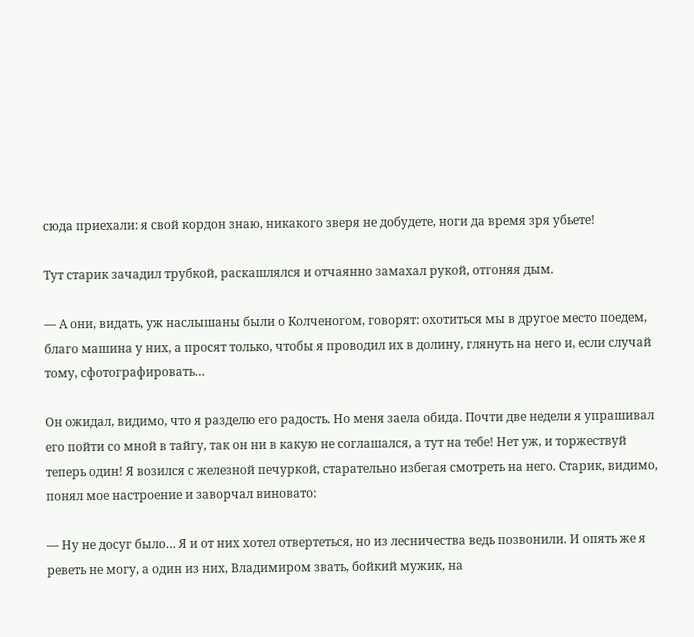сюда приехали: я свой кордон знаю, никакого зверя не добудете, ноги да время зря убьете!

Тут старик зачадил трубкой, раскашлялся и отчаянно замахал рукой, отгоняя дым.

— А они, видать, уж наслышаны были о Колченогом, говорят: охотиться мы в другое место поедем, благо машина у них, а просят только, чтобы я проводил их в долину, глянуть на него и, если случай тому, сфотографировать…

Он ожидал, видимо, что я разделю его радость. Но меня заела обида. Почти две недели я упрашивал его пойти со мной в тайгу, так он ни в какую не соглашался, а тут на тебе! Нет уж, и торжествуй теперь один! Я возился с железной печуркой, старательно избегая смотреть на него. Старик, видимо, понял мое настроение и заворчал виновато:

— Ну не досуг было… Я и от них хотел отвертеться, но из лесничества ведь позвонили. И опять же я реветь не могу, а один из них, Владимиром звать, бойкий мужик, на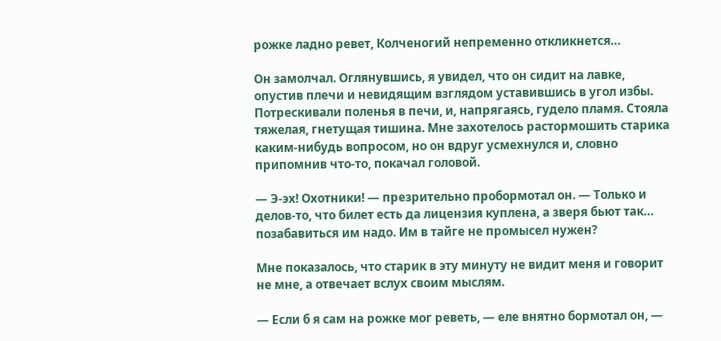рожке ладно ревет, Колченогий непременно откликнется…

Он замолчал. Оглянувшись, я увидел, что он сидит на лавке, опустив плечи и невидящим взглядом уставившись в угол избы. Потрескивали поленья в печи, и, напрягаясь, гудело пламя. Стояла тяжелая, гнетущая тишина. Мне захотелось растормошить старика каким-нибудь вопросом, но он вдруг усмехнулся и, словно припомнив что-то, покачал головой.

— Э-эх! Охотники! — презрительно пробормотал он. — Только и делов-то, что билет есть да лицензия куплена, а зверя бьют так… позабавиться им надо. Им в тайге не промысел нужен?

Мне показалось, что старик в эту минуту не видит меня и говорит не мне, а отвечает вслух своим мыслям.

— Если б я сам на рожке мог реветь, — еле внятно бормотал он, —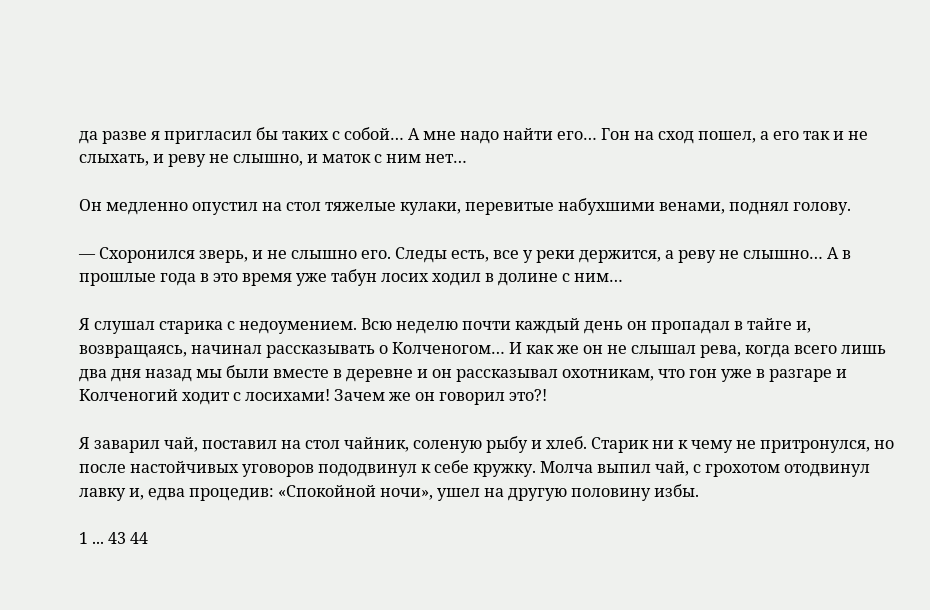да разве я пригласил бы таких с собой… А мне надо найти его… Гон на сход пошел, а его так и не слыхать, и реву не слышно, и маток с ним нет…

Он медленно опустил на стол тяжелые кулаки, перевитые набухшими венами, поднял голову.

— Схоронился зверь, и не слышно его. Следы есть, все у реки держится, а реву не слышно… А в прошлые года в это время уже табун лосих ходил в долине с ним…

Я слушал старика с недоумением. Всю неделю почти каждый день он пропадал в тайге и, возвращаясь, начинал рассказывать о Колченогом… И как же он не слышал рева, когда всего лишь два дня назад мы были вместе в деревне и он рассказывал охотникам, что гон уже в разгаре и Колченогий ходит с лосихами! Зачем же он говорил это?!

Я заварил чай, поставил на стол чайник, соленую рыбу и хлеб. Старик ни к чему не притронулся, но после настойчивых уговоров пододвинул к себе кружку. Молча выпил чай, с грохотом отодвинул лавку и, едва процедив: «Спокойной ночи», ушел на другую половину избы.

1 ... 43 44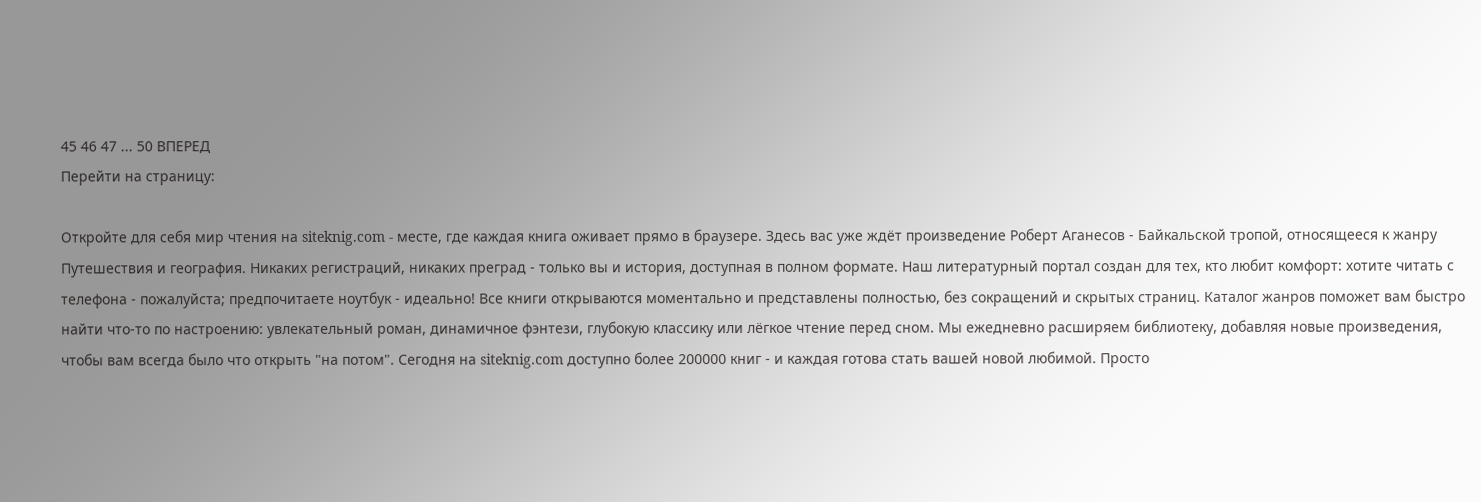45 46 47 ... 50 ВПЕРЕД
Перейти на страницу:

Откройте для себя мир чтения на siteknig.com - месте, где каждая книга оживает прямо в браузере. Здесь вас уже ждёт произведение Роберт Аганесов - Байкальской тропой, относящееся к жанру Путешествия и география. Никаких регистраций, никаких преград - только вы и история, доступная в полном формате. Наш литературный портал создан для тех, кто любит комфорт: хотите читать с телефона - пожалуйста; предпочитаете ноутбук - идеально! Все книги открываются моментально и представлены полностью, без сокращений и скрытых страниц. Каталог жанров поможет вам быстро найти что-то по настроению: увлекательный роман, динамичное фэнтези, глубокую классику или лёгкое чтение перед сном. Мы ежедневно расширяем библиотеку, добавляя новые произведения, чтобы вам всегда было что открыть "на потом". Сегодня на siteknig.com доступно более 200000 книг - и каждая готова стать вашей новой любимой. Просто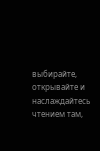выбирайте, открывайте и наслаждайтесь чтением там,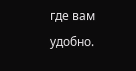где вам удобно.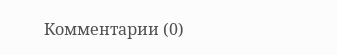Комментарии (0)